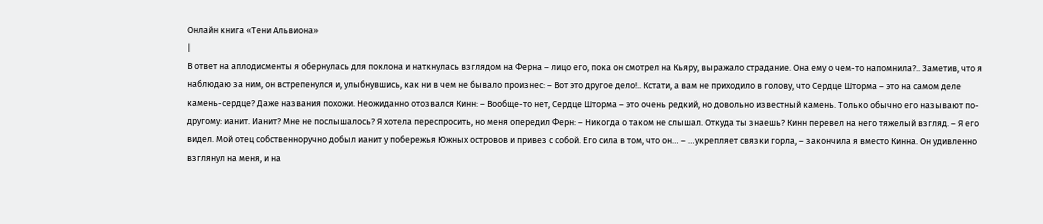Онлайн книга «Тени Альвиона»
|
В ответ на аплодисменты я обернулась для поклона и наткнулась взглядом на Ферна – лицо его, пока он смотрел на Кьяру, выражало страдание. Она ему о чем-то напомнила?.. Заметив, что я наблюдаю за ним, он встрепенулся и, улыбнувшись, как ни в чем не бывало произнес: – Вот это другое дело!.. Кстати, а вам не приходило в голову, что Сердце Шторма – это на самом деле камень-сердце? Даже названия похожи. Неожиданно отозвался Кинн: – Вообще-то нет, Сердце Шторма – это очень редкий, но довольно известный камень. Только обычно его называют по-другому: ианит. Ианит? Мне не послышалось? Я хотела переспросить, но меня опередил Ферн: – Никогда о таком не слышал. Откуда ты знаешь? Кинн перевел на него тяжелый взгляд. – Я его видел. Мой отец собственноручно добыл ианит у побережья Южных островов и привез с собой. Его сила в том, что он… – …укрепляет связки горла, – закончила я вместо Кинна. Он удивленно взглянул на меня, и на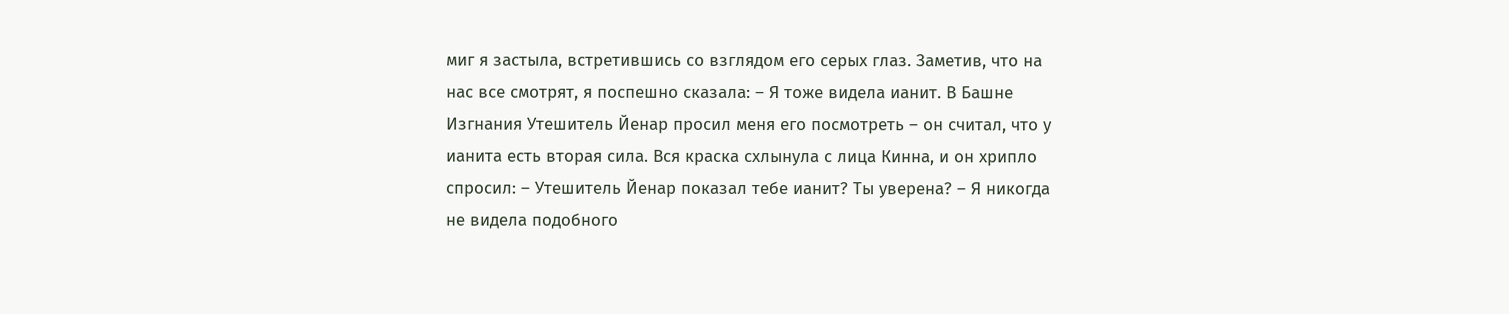миг я застыла, встретившись со взглядом его серых глаз. Заметив, что на нас все смотрят, я поспешно сказала: – Я тоже видела ианит. В Башне Изгнания Утешитель Йенар просил меня его посмотреть – он считал, что у ианита есть вторая сила. Вся краска схлынула с лица Кинна, и он хрипло спросил: – Утешитель Йенар показал тебе ианит? Ты уверена? – Я никогда не видела подобного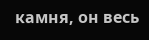камня, он весь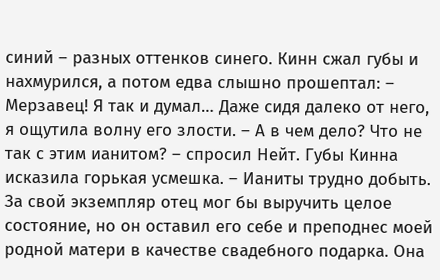синий – разных оттенков синего. Кинн сжал губы и нахмурился, а потом едва слышно прошептал: – Мерзавец! Я так и думал… Даже сидя далеко от него, я ощутила волну его злости. – А в чем дело? Что не так с этим ианитом? – спросил Нейт. Губы Кинна исказила горькая усмешка. – Ианиты трудно добыть. За свой экземпляр отец мог бы выручить целое состояние, но он оставил его себе и преподнес моей родной матери в качестве свадебного подарка. Она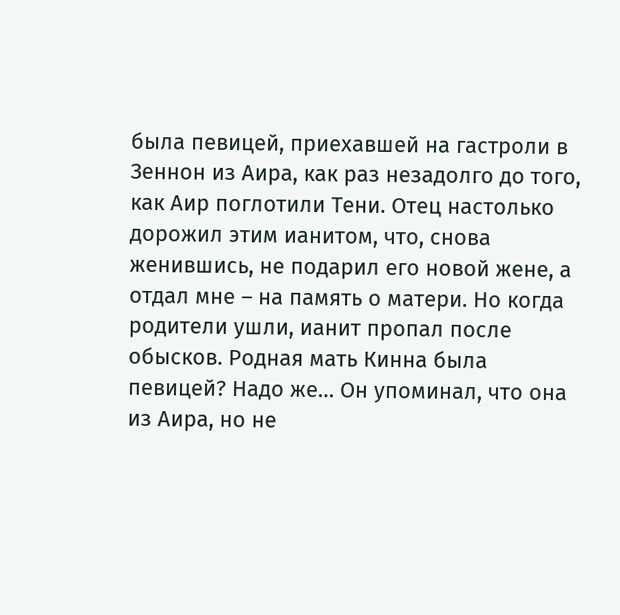была певицей, приехавшей на гастроли в Зеннон из Аира, как раз незадолго до того, как Аир поглотили Тени. Отец настолько дорожил этим ианитом, что, снова женившись, не подарил его новой жене, а отдал мне – на память о матери. Но когда родители ушли, ианит пропал после обысков. Родная мать Кинна была певицей? Надо же… Он упоминал, что она из Аира, но не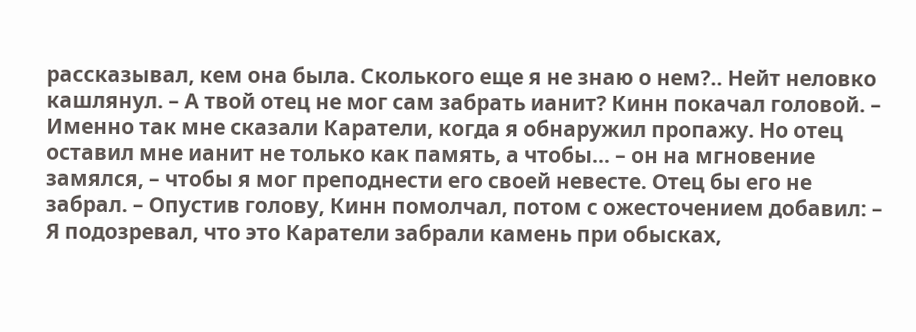рассказывал, кем она была. Сколького еще я не знаю о нем?.. Нейт неловко кашлянул. – А твой отец не мог сам забрать ианит? Кинн покачал головой. – Именно так мне сказали Каратели, когда я обнаружил пропажу. Но отец оставил мне ианит не только как память, а чтобы… – он на мгновение замялся, – чтобы я мог преподнести его своей невесте. Отец бы его не забрал. – Опустив голову, Кинн помолчал, потом с ожесточением добавил: – Я подозревал, что это Каратели забрали камень при обысках,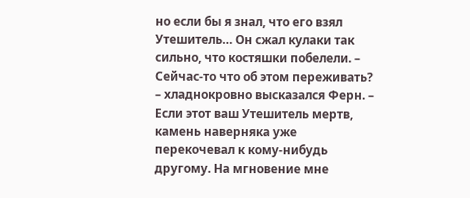но если бы я знал, что его взял Утешитель… Он сжал кулаки так сильно, что костяшки побелели. – Сейчас-то что об этом переживать? – хладнокровно высказался Ферн. – Если этот ваш Утешитель мертв, камень наверняка уже перекочевал к кому-нибудь другому. На мгновение мне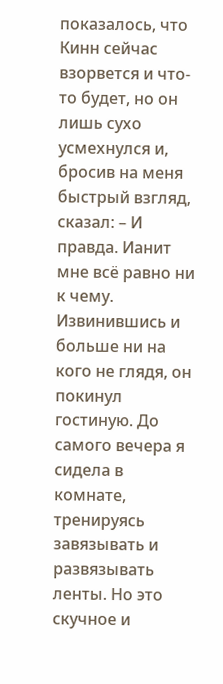показалось, что Кинн сейчас взорвется и что-то будет, но он лишь сухо усмехнулся и, бросив на меня быстрый взгляд, сказал: – И правда. Ианит мне всё равно ни к чему. Извинившись и больше ни на кого не глядя, он покинул гостиную. До самого вечера я сидела в комнате, тренируясь завязывать и развязывать ленты. Но это скучное и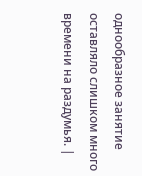однообразное занятие оставляло слишком много времени на раздумья. |